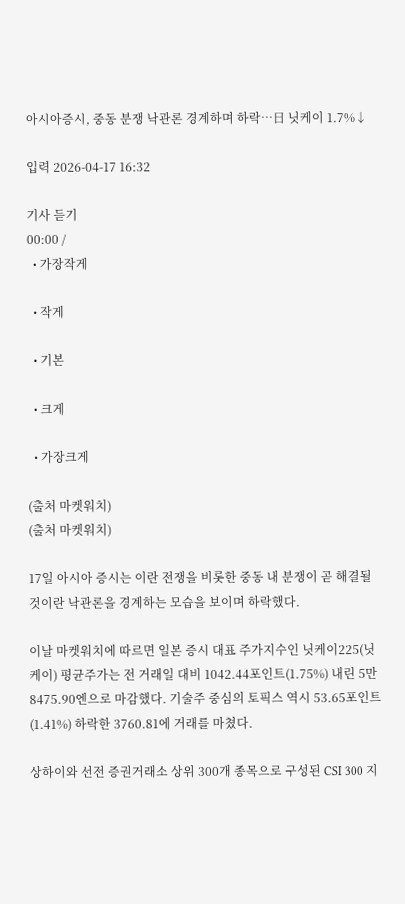아시아증시, 중동 분쟁 낙관론 경계하며 하락…日 닛케이 1.7%↓

입력 2026-04-17 16:32

기사 듣기
00:00 /
  • 가장작게

  • 작게

  • 기본

  • 크게

  • 가장크게

(출처 마켓워치)
(출처 마켓워치)

17일 아시아 증시는 이란 전쟁을 비롯한 중동 내 분쟁이 곧 해결될 것이란 낙관론을 경계하는 모습을 보이며 하락했다.

이날 마켓워치에 따르면 일본 증시 대표 주가지수인 닛케이225(닛케이) 평균주가는 전 거래일 대비 1042.44포인트(1.75%) 내린 5만8475.90엔으로 마감했다. 기술주 중심의 토픽스 역시 53.65포인트(1.41%) 하락한 3760.81에 거래를 마쳤다.

상하이와 선전 증권거래소 상위 300개 종목으로 구성된 CSI 300 지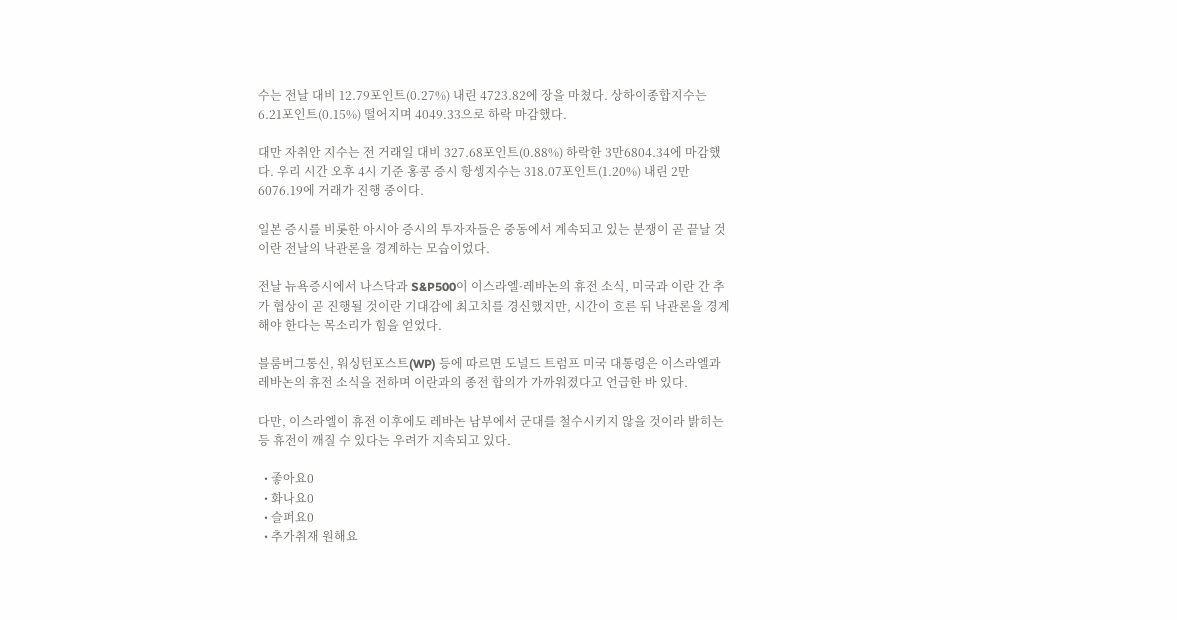수는 전날 대비 12.79포인트(0.27%) 내린 4723.82에 장을 마쳤다. 상하이종합지수는 6.21포인트(0.15%) 떨어지며 4049.33으로 하락 마감했다.

대만 자취안 지수는 전 거래일 대비 327.68포인트(0.88%) 하락한 3만6804.34에 마감했다. 우리 시간 오후 4시 기준 홍콩 증시 항셍지수는 318.07포인트(1.20%) 내린 2만6076.19에 거래가 진행 중이다.

일본 증시를 비롯한 아시아 증시의 투자자들은 중동에서 계속되고 있는 분쟁이 곧 끝날 것이란 전날의 낙관론을 경계하는 모습이었다.

전날 뉴욕증시에서 나스닥과 S&P500이 이스라엘·레바논의 휴전 소식, 미국과 이란 간 추가 협상이 곧 진행될 것이란 기대감에 최고치를 경신했지만, 시간이 흐른 뒤 낙관론을 경계해야 한다는 목소리가 힘을 얻었다.

블룸버그통신, 워싱턴포스트(WP) 등에 따르면 도널드 트럼프 미국 대통령은 이스라엘과 레바논의 휴전 소식을 전하며 이란과의 종전 합의가 가까워졌다고 언급한 바 있다.

다만, 이스라엘이 휴전 이후에도 레바논 남부에서 군대를 철수시키지 않을 것이라 밝히는 등 휴전이 깨질 수 있다는 우려가 지속되고 있다.

  • 좋아요0
  • 화나요0
  • 슬퍼요0
  • 추가취재 원해요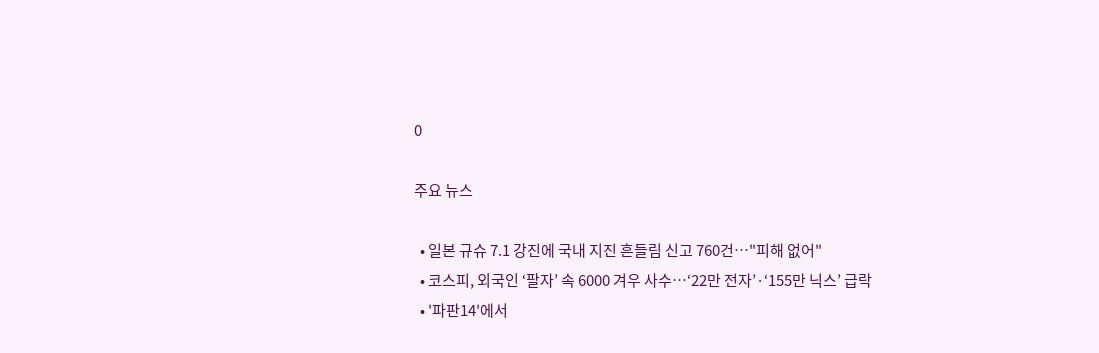0

주요 뉴스

  • 일본 규슈 7.1 강진에 국내 지진 흔들림 신고 760건…"피해 없어"
  • 코스피, 외국인 ‘팔자’ 속 6000 겨우 사수…‘22만 전자’·‘155만 닉스’ 급락
  • '파판14'에서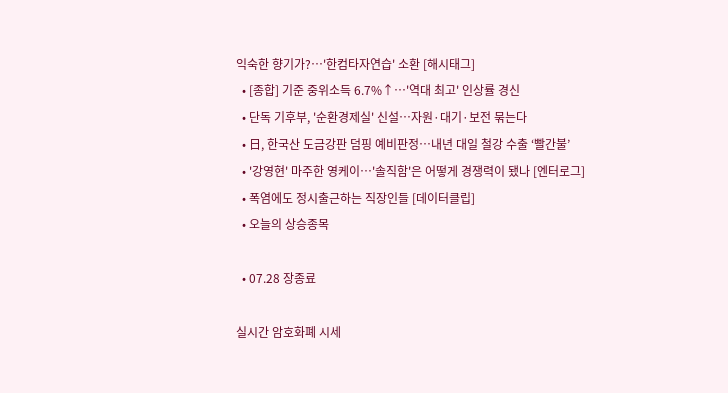익숙한 향기가?…'한컴타자연습' 소환 [해시태그]
  • [종합] 기준 중위소득 6.7%↑⋯'역대 최고' 인상률 경신
  • 단독 기후부, '순환경제실' 신설…자원·대기·보전 묶는다
  • 日, 한국산 도금강판 덤핑 예비판정…내년 대일 철강 수출 ‘빨간불’
  • '강영현' 마주한 영케이⋯'솔직함'은 어떻게 경쟁력이 됐나 [엔터로그]
  • 폭염에도 정시출근하는 직장인들 [데이터클립]
  • 오늘의 상승종목

  • 07.28 장종료

실시간 암호화폐 시세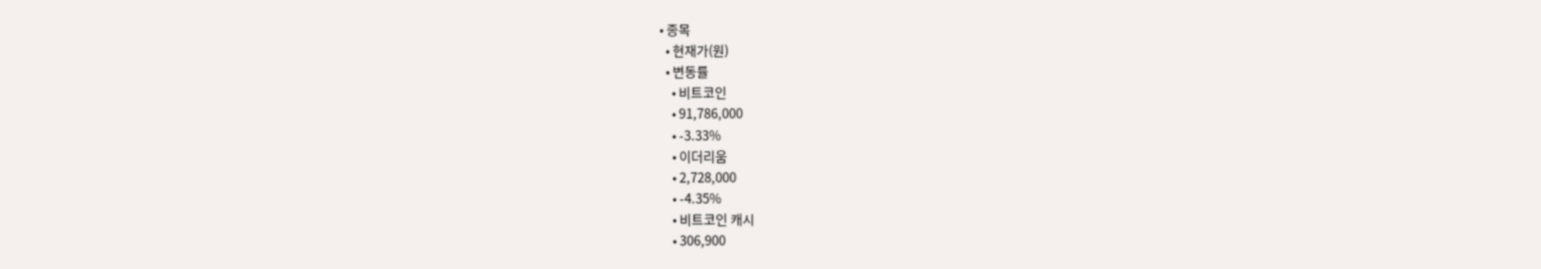• 종목
  • 현재가(원)
  • 변동률
    • 비트코인
    • 91,786,000
    • -3.33%
    • 이더리움
    • 2,728,000
    • -4.35%
    • 비트코인 캐시
    • 306,900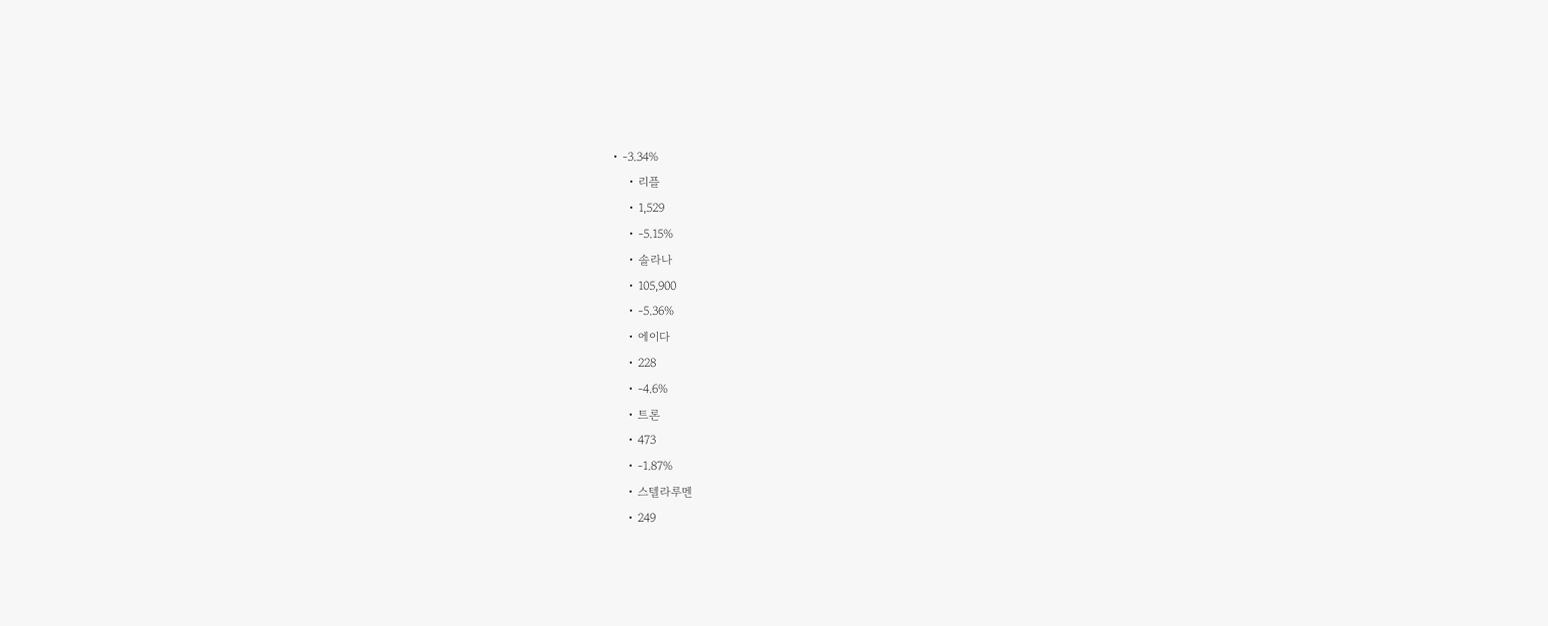• -3.34%
    • 리플
    • 1,529
    • -5.15%
    • 솔라나
    • 105,900
    • -5.36%
    • 에이다
    • 228
    • -4.6%
    • 트론
    • 473
    • -1.87%
    • 스텔라루멘
    • 249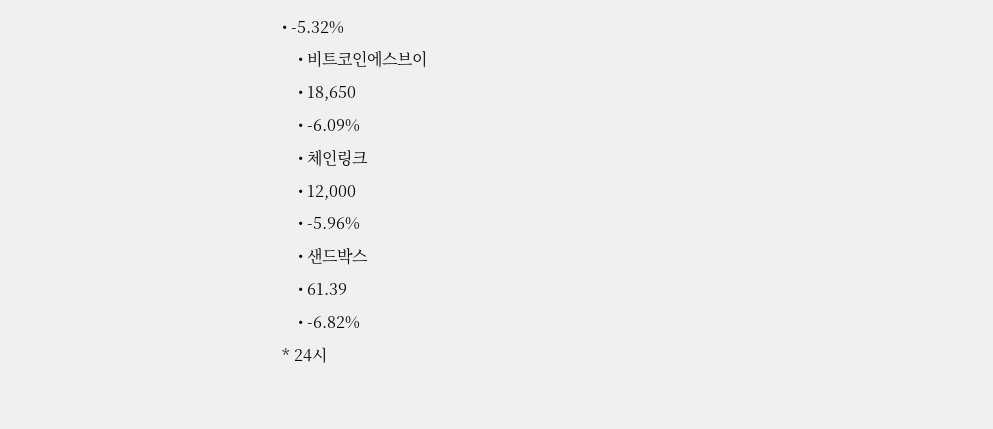• -5.32%
    • 비트코인에스브이
    • 18,650
    • -6.09%
    • 체인링크
    • 12,000
    • -5.96%
    • 샌드박스
    • 61.39
    • -6.82%
* 24시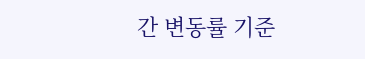간 변동률 기준